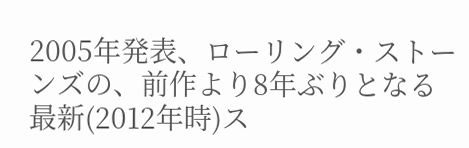2005年発表、ローリング・ストーンズの、前作より8年ぶりとなる最新(2012年時)ス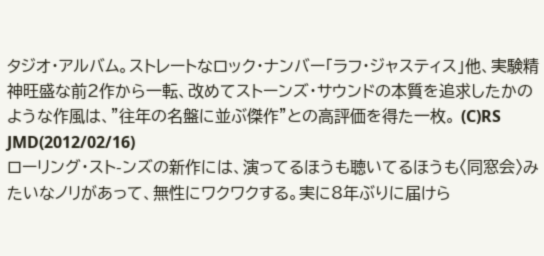タジオ・アルバム。ストレートなロック・ナンバー「ラフ・ジャスティス」他、実験精神旺盛な前2作から一転、改めてストーンズ・サウンドの本質を追求したかのような作風は、"往年の名盤に並ぶ傑作"との高評価を得た一枚。 (C)RS
JMD(2012/02/16)
ローリング・スト-ンズの新作には、演ってるほうも聴いてるほうも〈同窓会〉みたいなノリがあって、無性にワクワクする。実に8年ぶりに届けら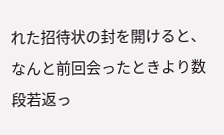れた招待状の封を開けると、なんと前回会ったときより数段若返っ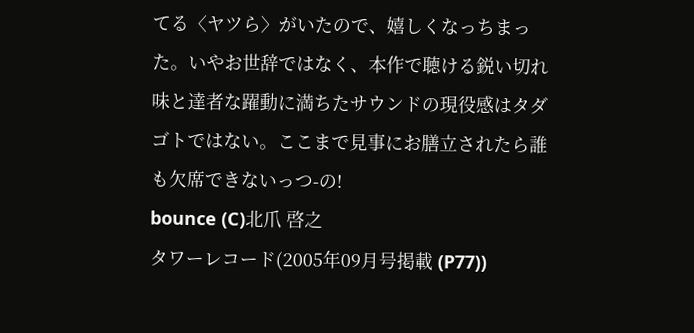てる〈ヤツら〉がいたので、嬉しくなっちまった。いやお世辞ではなく、本作で聴ける鋭い切れ味と達者な躍動に満ちたサウンドの現役感はタダゴトではない。ここまで見事にお膳立されたら誰も欠席できないっつ-の!
bounce (C)北爪 啓之
タワーレコード(2005年09月号掲載 (P77))